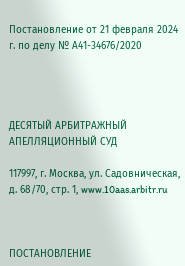Постановление от 21 февраля 2024 г. по делу № А41-34676/2020




ДЕСЯТЫЙ АРБИТРАЖНЫЙ АПЕЛЛЯЦИОННЫЙ СУД

117997, г. Москва, ул. Садовническая, д. 68/70, стр. 1, www.10aas.arbitr.ru



ПОСТАНОВЛЕНИЕ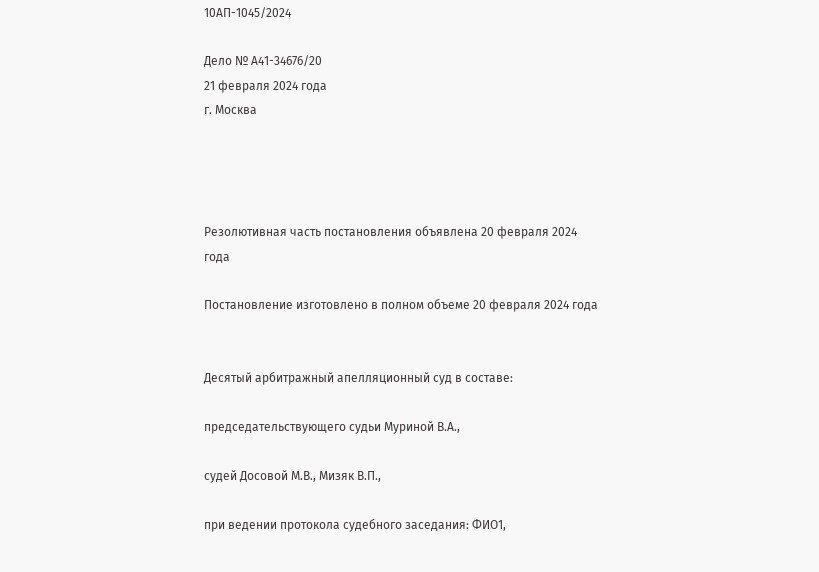10АП-1045/2024

Дело № А41-34676/20
21 февраля 2024 года
г. Москва




Резолютивная часть постановления объявлена 20 февраля 2024 года

Постановление изготовлено в полном объеме 20 февраля 2024 года


Десятый арбитражный апелляционный суд в составе:

председательствующего судьи Муриной В.А.,

судей Досовой М.В., Мизяк В.П.,

при ведении протокола судебного заседания: ФИО1,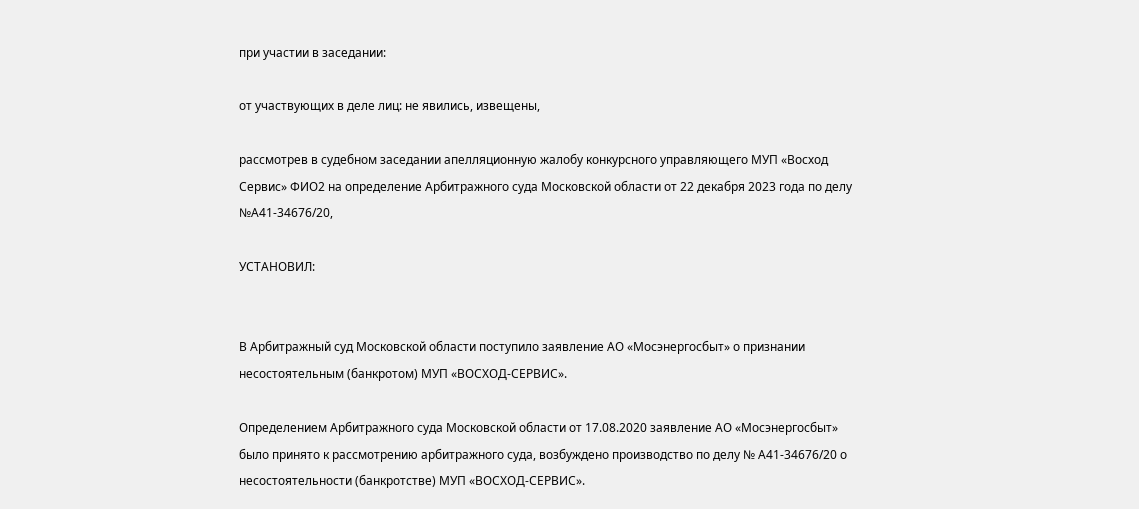при участии в заседании:

от участвующих в деле лиц: не явились, извещены,

рассмотрев в судебном заседании апелляционную жалобу конкурсного управляющего МУП «Восход Сервис» ФИО2 на определение Арбитражного суда Московской области от 22 декабря 2023 года по делу №А41-34676/20,

УСТАНОВИЛ:


В Арбитражный суд Московской области поступило заявление АО «Мосэнергосбыт» о признании несостоятельным (банкротом) МУП «ВОСХОД-СЕРВИС».

Определением Арбитражного суда Московской области от 17.08.2020 заявление АО «Мосэнергосбыт» было принято к рассмотрению арбитражного суда, возбуждено производство по делу № А41-34676/20 о несостоятельности (банкротстве) МУП «ВОСХОД-СЕРВИС».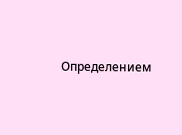Определением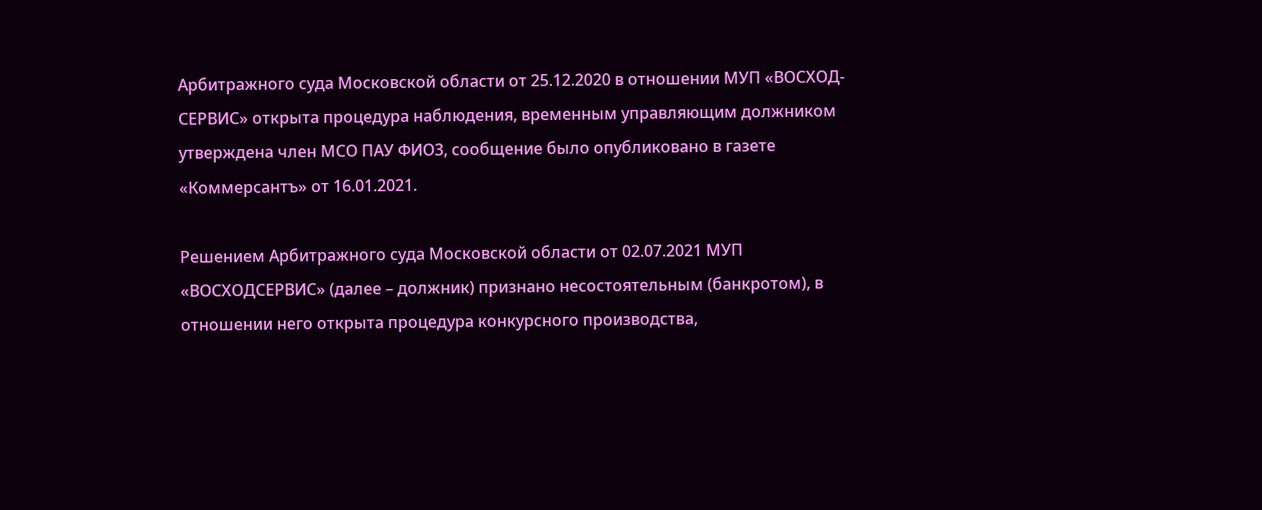Арбитражного суда Московской области от 25.12.2020 в отношении МУП «ВОСХОД-СЕРВИС» открыта процедура наблюдения, временным управляющим должником утверждена член МСО ПАУ ФИО3, сообщение было опубликовано в газете «Коммерсантъ» от 16.01.2021.

Решением Арбитражного суда Московской области от 02.07.2021 МУП «ВОСХОДСЕРВИС» (далее – должник) признано несостоятельным (банкротом), в отношении него открыта процедура конкурсного производства,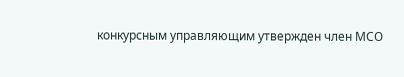конкурсным управляющим утвержден член МСО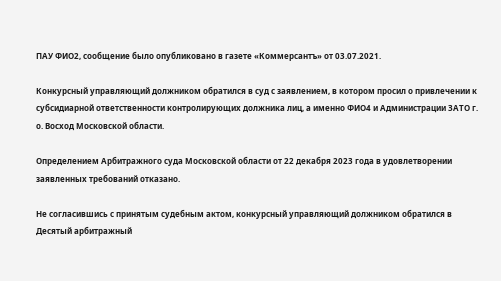ПАУ ФИО2, сообщение было опубликовано в газете «Коммерсантъ» от 03.07.2021.

Конкурсный управляющий должником обратился в суд с заявлением, в котором просил о привлечении к субсидиарной ответственности контролирующих должника лиц, а именно ФИО4 и Администрации ЗАТО г. о. Восход Московской области.

Определением Арбитражного суда Московской области от 22 декабря 2023 года в удовлетворении заявленных требований отказано.

Не согласившись с принятым судебным актом, конкурсный управляющий должником обратился в Десятый арбитражный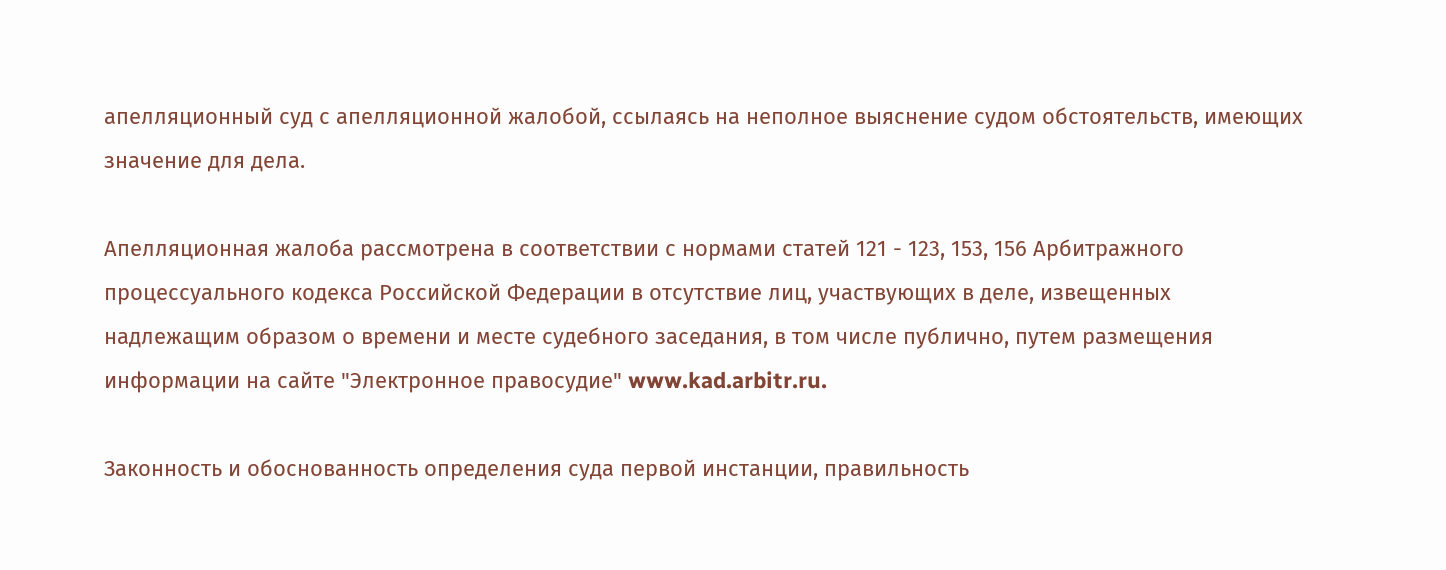апелляционный суд с апелляционной жалобой, ссылаясь на неполное выяснение судом обстоятельств, имеющих значение для дела.

Апелляционная жалоба рассмотрена в соответствии с нормами статей 121 - 123, 153, 156 Арбитражного процессуального кодекса Российской Федерации в отсутствие лиц, участвующих в деле, извещенных надлежащим образом о времени и месте судебного заседания, в том числе публично, путем размещения информации на сайте "Электронное правосудие" www.kad.arbitr.ru.

Законность и обоснованность определения суда первой инстанции, правильность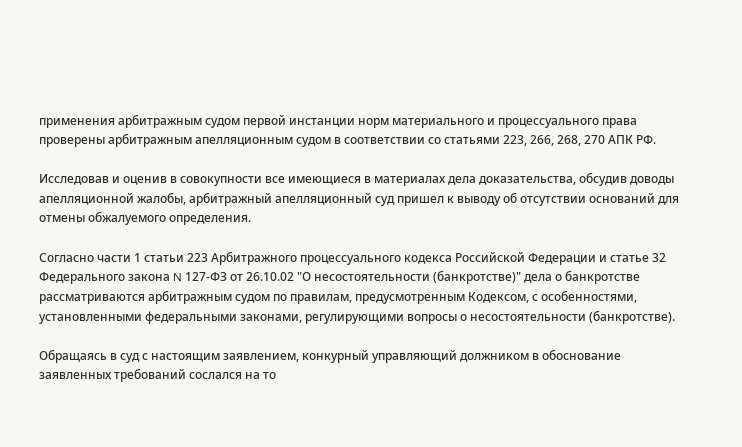применения арбитражным судом первой инстанции норм материального и процессуального права проверены арбитражным апелляционным судом в соответствии со статьями 223, 266, 268, 270 АПК РФ.

Исследовав и оценив в совокупности все имеющиеся в материалах дела доказательства, обсудив доводы апелляционной жалобы, арбитражный апелляционный суд пришел к выводу об отсутствии оснований для отмены обжалуемого определения.

Согласно части 1 статьи 223 Арбитражного процессуального кодекса Российской Федерации и статье 32 Федерального закона N 127-ФЗ от 26.10.02 "О несостоятельности (банкротстве)" дела о банкротстве рассматриваются арбитражным судом по правилам, предусмотренным Кодексом, с особенностями, установленными федеральными законами, регулирующими вопросы о несостоятельности (банкротстве).

Обращаясь в суд с настоящим заявлением, конкурный управляющий должником в обоснование заявленных требований сослался на то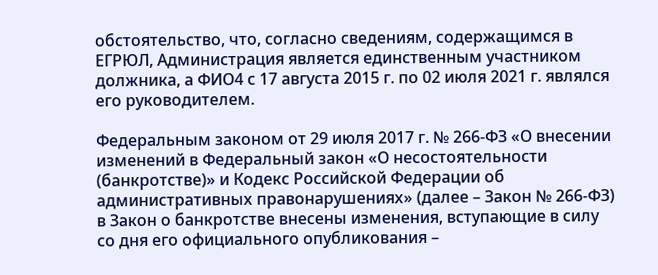обстоятельство, что, согласно сведениям, содержащимся в ЕГРЮЛ, Администрация является единственным участником должника, а ФИО4 с 17 августа 2015 г. по 02 июля 2021 г. являлся его руководителем.

Федеральным законом от 29 июля 2017 г. № 266-ФЗ «О внесении изменений в Федеральный закон «О несостоятельности (банкротстве)» и Кодекс Российской Федерации об административных правонарушениях» (далее – Закон № 266-ФЗ) в Закон о банкротстве внесены изменения, вступающие в силу со дня его официального опубликования –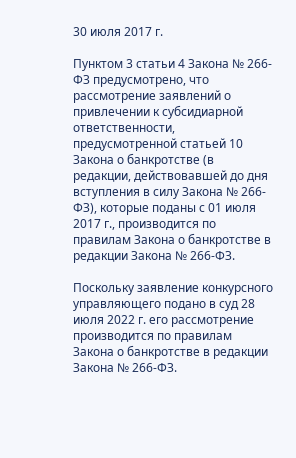30 июля 2017 г.

Пунктом 3 статьи 4 Закона № 266-ФЗ предусмотрено, что рассмотрение заявлений о привлечении к субсидиарной ответственности, предусмотренной статьей 10 Закона о банкротстве (в редакции, действовавшей до дня вступления в силу Закона № 266-ФЗ), которые поданы с 01 июля 2017 г., производится по правилам Закона о банкротстве в редакции Закона № 266-ФЗ.

Поскольку заявление конкурсного управляющего подано в суд 28 июля 2022 г. его рассмотрение производится по правилам Закона о банкротстве в редакции Закона № 266-ФЗ.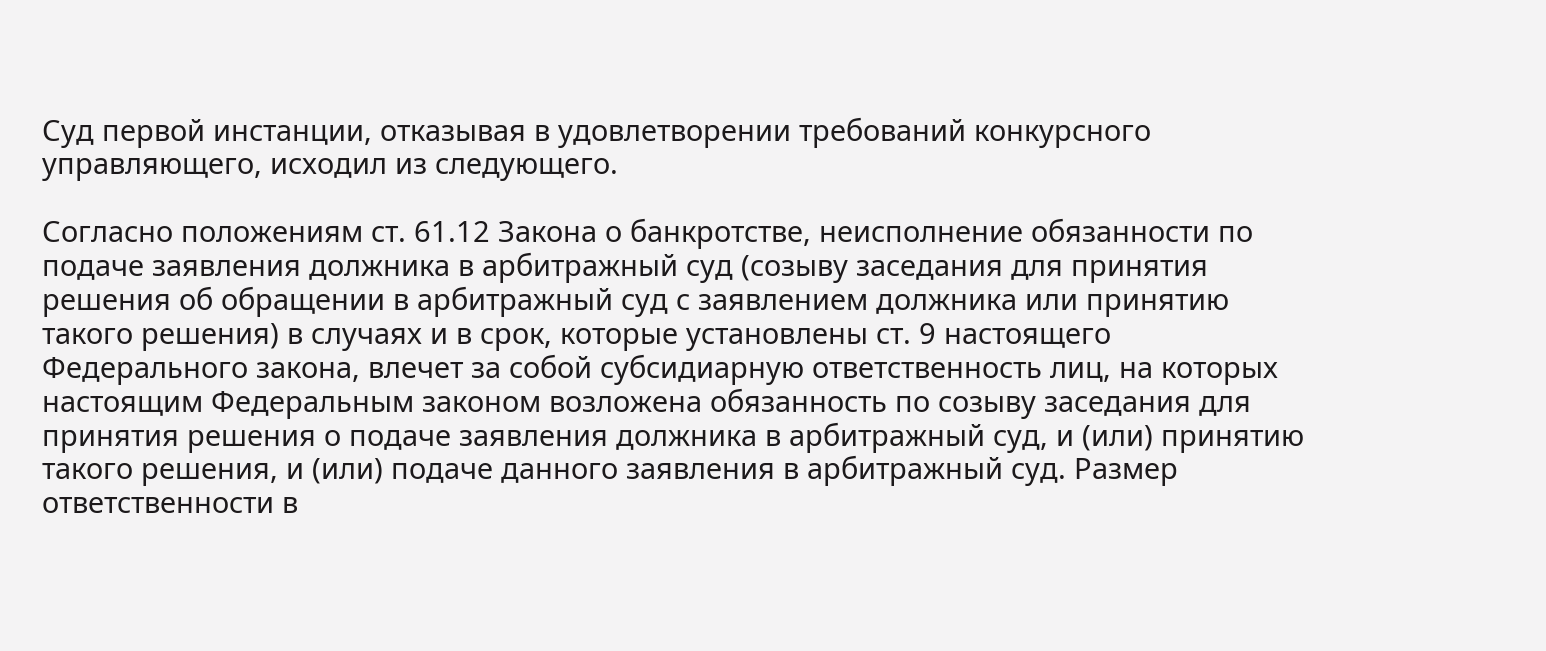Суд первой инстанции, отказывая в удовлетворении требований конкурсного управляющего, исходил из следующего.

Согласно положениям ст. 61.12 Закона о банкротстве, неисполнение обязанности по подаче заявления должника в арбитражный суд (созыву заседания для принятия решения об обращении в арбитражный суд с заявлением должника или принятию такого решения) в случаях и в срок, которые установлены ст. 9 настоящего Федерального закона, влечет за собой субсидиарную ответственность лиц, на которых настоящим Федеральным законом возложена обязанность по созыву заседания для принятия решения о подаче заявления должника в арбитражный суд, и (или) принятию такого решения, и (или) подаче данного заявления в арбитражный суд. Размер ответственности в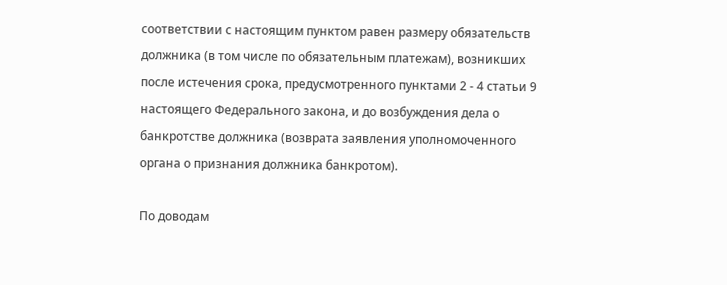соответствии с настоящим пунктом равен размеру обязательств должника (в том числе по обязательным платежам), возникших после истечения срока, предусмотренного пунктами 2 - 4 статьи 9 настоящего Федерального закона, и до возбуждения дела о банкротстве должника (возврата заявления уполномоченного органа о признания должника банкротом).

По доводам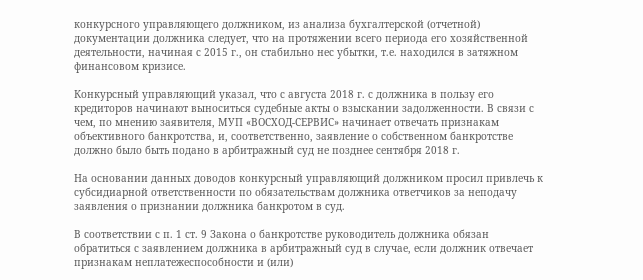конкурсного управляющего должником, из анализа бухгалтерской (отчетной) документации должника следует, что на протяжении всего периода его хозяйственной деятельности, начиная с 2015 г., он стабильно нес убытки, т.е. находился в затяжном финансовом кризисе.

Конкурсный управляющий указал, что с августа 2018 г. с должника в пользу его кредиторов начинают выноситься судебные акты о взыскании задолженности. В связи с чем, по мнению заявителя, МУП «ВОСХОД-СЕРВИС» начинает отвечать признакам объективного банкротства, и, соответственно, заявление о собственном банкротстве должно было быть подано в арбитражный суд не позднее сентября 2018 г.

На основании данных доводов конкурсный управляющий должником просил привлечь к субсидиарной ответственности по обязательствам должника ответчиков за неподачу заявления о признании должника банкротом в суд.

В соответствии с п. 1 ст. 9 Закона о банкротстве руководитель должника обязан обратиться с заявлением должника в арбитражный суд в случае, если должник отвечает признакам неплатежеспособности и (или)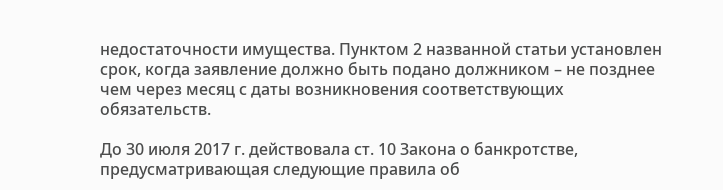недостаточности имущества. Пунктом 2 названной статьи установлен срок, когда заявление должно быть подано должником – не позднее чем через месяц с даты возникновения соответствующих обязательств.

До 30 июля 2017 г. действовала ст. 10 Закона о банкротстве, предусматривающая следующие правила об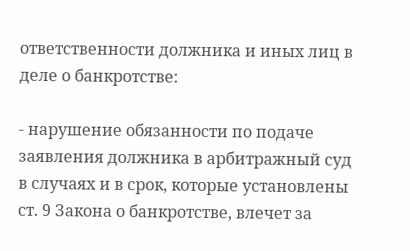ответственности должника и иных лиц в деле о банкротстве:

- нарушение обязанности по подаче заявления должника в арбитражный суд в случаях и в срок, которые установлены ст. 9 Закона о банкротстве, влечет за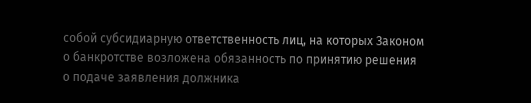собой субсидиарную ответственность лиц, на которых Законом о банкротстве возложена обязанность по принятию решения о подаче заявления должника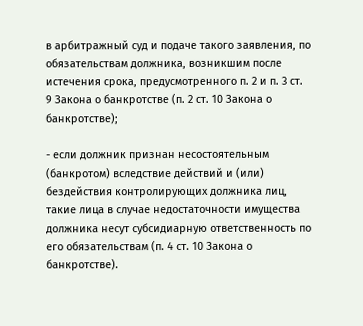в арбитражный суд и подаче такого заявления, по обязательствам должника, возникшим после истечения срока, предусмотренного п. 2 и п. 3 ст. 9 Закона о банкротстве (п. 2 ст. 10 Закона о банкротстве);

- если должник признан несостоятельным (банкротом) вследствие действий и (или) бездействия контролирующих должника лиц, такие лица в случае недостаточности имущества должника несут субсидиарную ответственность по его обязательствам (п. 4 ст. 10 Закона о банкротстве).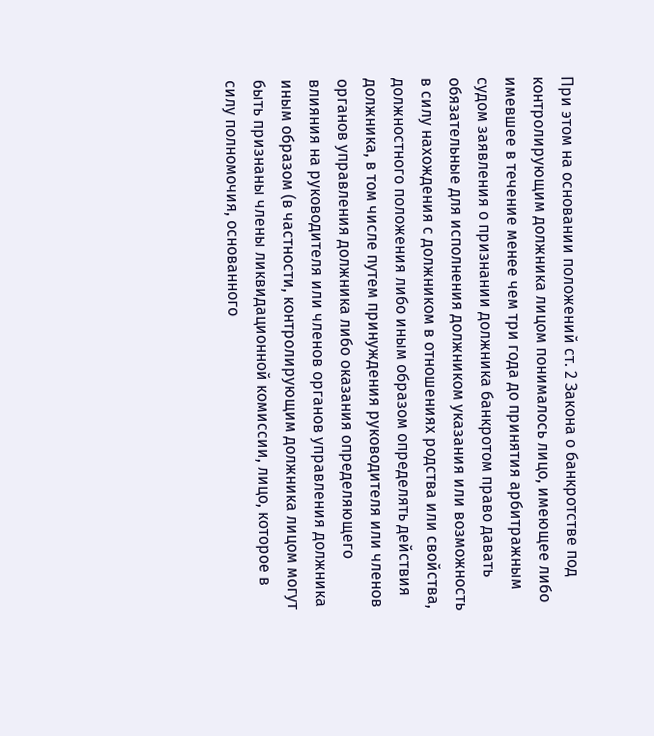При этом на основании положений ст. 2 Закона о банкротстве под контролирующим должника лицом понималось лицо, имеющее либо имевшее в течение менее чем три года до принятия арбитражным судом заявления о признании должника банкротом право давать обязательные для исполнения должником указания или возможность в силу нахождения с должником в отношениях родства или свойства, должностного положения либо иным образом определять действия должника, в том числе путем принуждения руководителя или членов органов управления должника либо оказания определяющего влияния на руководителя или членов органов управления должника иным образом (в частности, контролирующим должника лицом могут быть признаны члены ликвидационной комиссии, лицо, которое в силу полномочия, основанного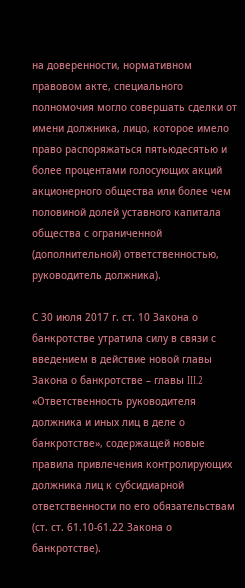на доверенности, нормативном правовом акте, специального полномочия могло совершать сделки от имени должника, лицо, которое имело право распоряжаться пятьюдесятью и более процентами голосующих акций акционерного общества или более чем половиной долей уставного капитала общества с ограниченной (дополнительной) ответственностью, руководитель должника).

С 30 июля 2017 г. ст. 10 Закона о банкротстве утратила силу в связи с введением в действие новой главы Закона о банкротстве – главы III.2 «Ответственность руководителя должника и иных лиц в деле о банкротстве», содержащей новые правила привлечения контролирующих должника лиц к субсидиарной ответственности по его обязательствам (ст. ст. 61.10-61.22 Закона о банкротстве).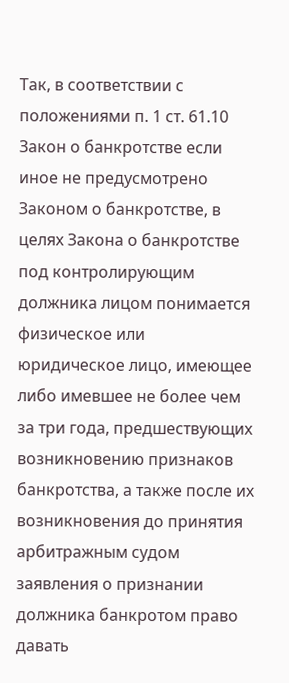Так, в соответствии с положениями п. 1 ст. 61.10 Закон о банкротстве если иное не предусмотрено Законом о банкротстве, в целях Закона о банкротстве под контролирующим должника лицом понимается физическое или юридическое лицо, имеющее либо имевшее не более чем за три года, предшествующих возникновению признаков банкротства, а также после их возникновения до принятия арбитражным судом заявления о признании должника банкротом право давать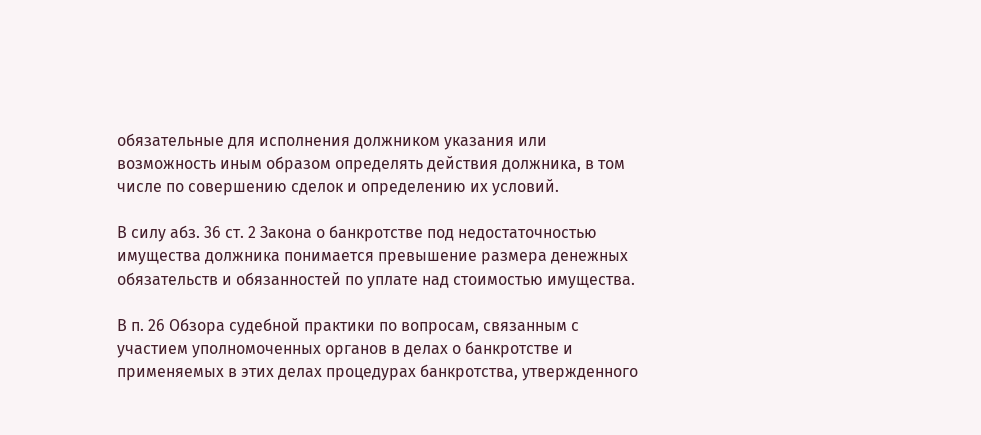обязательные для исполнения должником указания или возможность иным образом определять действия должника, в том числе по совершению сделок и определению их условий.

В силу абз. 36 ст. 2 Закона о банкротстве под недостаточностью имущества должника понимается превышение размера денежных обязательств и обязанностей по уплате над стоимостью имущества.

В п. 26 Обзора судебной практики по вопросам, связанным с участием уполномоченных органов в делах о банкротстве и применяемых в этих делах процедурах банкротства, утвержденного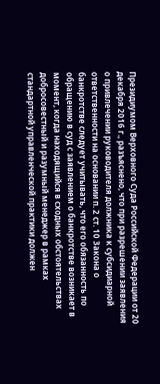Президиумом Верховного Суда Российской Федерации от 20 декабря 2016 г., разъяснено, что при разрешении заявления о привлечении руководителя должника к субсидиарной ответственности на основании п. 2 ст. 10 Закона о банкротстве следует учитывать, что его обязанность по обращению в суд с заявлением о банкротстве возникает в момент, когда находящийся в сходных обстоятельствах добросовестный и разумный менеджер в рамках стандартной управленческой практики должен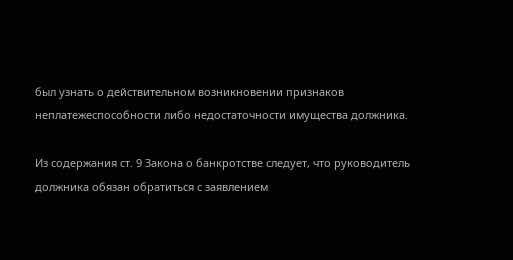был узнать о действительном возникновении признаков неплатежеспособности либо недостаточности имущества должника.

Из содержания ст. 9 Закона о банкротстве следует, что руководитель должника обязан обратиться с заявлением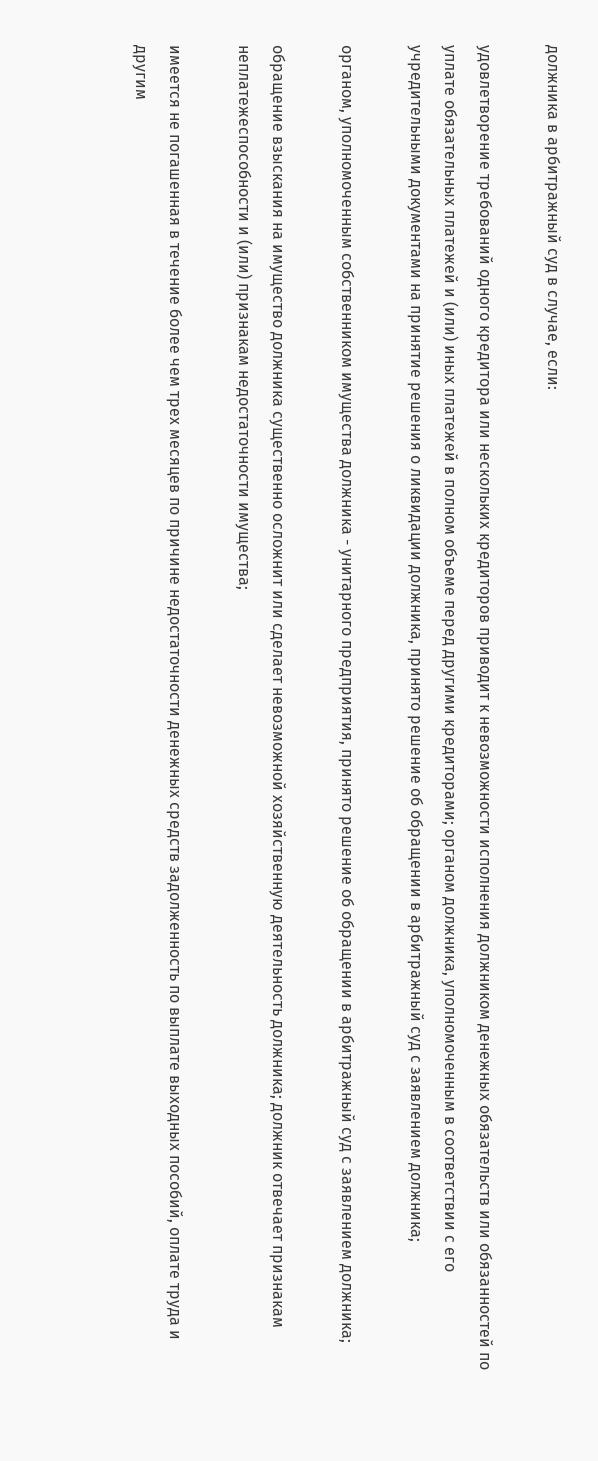должника в арбитражный суд в случае, если:

удовлетворение требований одного кредитора или нескольких кредиторов приводит к невозможности исполнения должником денежных обязательств или обязанностей по уплате обязательных платежей и (или) иных платежей в полном объеме перед другими кредиторами; органом должника, уполномоченным в соответствии с его учредительными документами на принятие решения о ликвидации должника, принято решение об обращении в арбитражный суд с заявлением должника;

органом, уполномоченным собственником имущества должника - унитарного предприятия, принято решение об обращении в арбитражный суд с заявлением должника;

обращение взыскания на имущество должника существенно осложнит или сделает невозможной хозяйственную деятельность должника; должник отвечает признакам неплатежеспособности и (или) признакам недостаточности имущества;

имеется не погашенная в течение более чем трех месяцев по причине недостаточности денежных средств задолженность по выплате выходных пособий, оплате труда и другим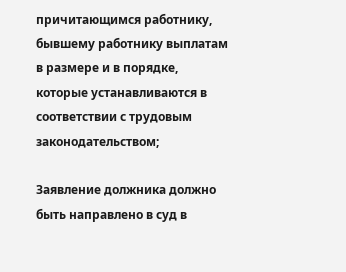причитающимся работнику, бывшему работнику выплатам в размере и в порядке, которые устанавливаются в соответствии с трудовым законодательством;

Заявление должника должно быть направлено в суд в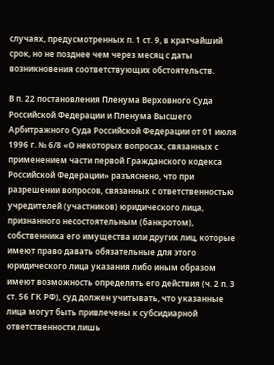случаях, предусмотренных п. 1 ст. 9, в кратчайший срок, но не позднее чем через месяц с даты возникновения соответствующих обстоятельств.

В п. 22 постановления Пленума Верховного Суда Российской Федерации и Пленума Высшего Арбитражного Суда Российской Федерации от 01 июля 1996 г. № 6/8 «О некоторых вопросах, связанных с применением части первой Гражданского кодекса Российской Федерации» разъяснено, что при разрешении вопросов, связанных с ответственностью учредителей (участников) юридического лица, признанного несостоятельным (банкротом), собственника его имущества или других лиц, которые имеют право давать обязательные для этого юридического лица указания либо иным образом имеют возможность определять его действия (ч. 2 п. 3 ст. 56 ГК РФ), суд должен учитывать, что указанные лица могут быть привлечены к субсидиарной ответственности лишь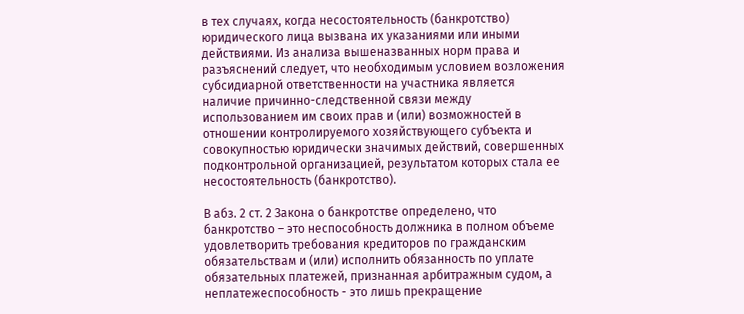в тех случаях, когда несостоятельность (банкротство) юридического лица вызвана их указаниями или иными действиями. Из анализа вышеназванных норм права и разъяснений следует, что необходимым условием возложения субсидиарной ответственности на участника является наличие причинно-следственной связи между использованием им своих прав и (или) возможностей в отношении контролируемого хозяйствующего субъекта и совокупностью юридически значимых действий, совершенных подконтрольной организацией, результатом которых стала ее несостоятельность (банкротство).

В абз. 2 ст. 2 Закона о банкротстве определено, что банкротство – это неспособность должника в полном объеме удовлетворить требования кредиторов по гражданским обязательствам и (или) исполнить обязанность по уплате обязательных платежей, признанная арбитражным судом, а неплатежеспособность - это лишь прекращение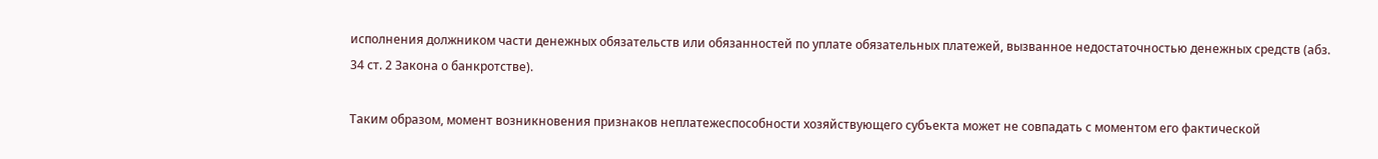исполнения должником части денежных обязательств или обязанностей по уплате обязательных платежей, вызванное недостаточностью денежных средств (абз. 34 ст. 2 Закона о банкротстве).

Таким образом, момент возникновения признаков неплатежеспособности хозяйствующего субъекта может не совпадать с моментом его фактической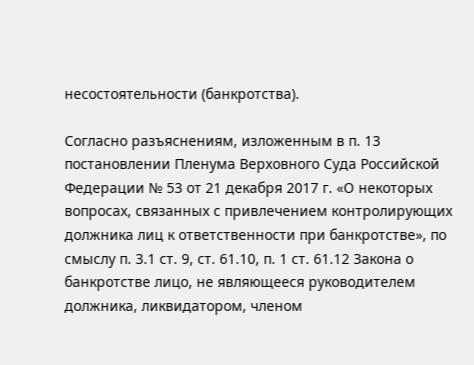несостоятельности (банкротства).

Согласно разъяснениям, изложенным в п. 13 постановлении Пленума Верховного Суда Российской Федерации № 53 от 21 декабря 2017 г. «О некоторых вопросах, связанных с привлечением контролирующих должника лиц к ответственности при банкротстве», по смыслу п. 3.1 ст. 9, ст. 61.10, п. 1 ст. 61.12 Закона о банкротстве лицо, не являющееся руководителем должника, ликвидатором, членом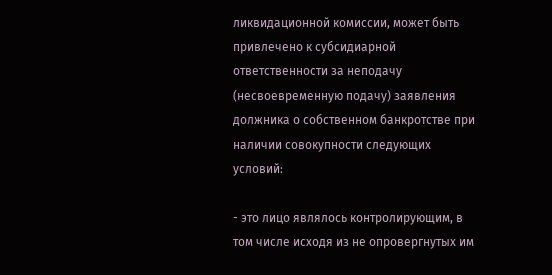ликвидационной комиссии, может быть привлечено к субсидиарной ответственности за неподачу (несвоевременную подачу) заявления должника о собственном банкротстве при наличии совокупности следующих условий:

- это лицо являлось контролирующим, в том числе исходя из не опровергнутых им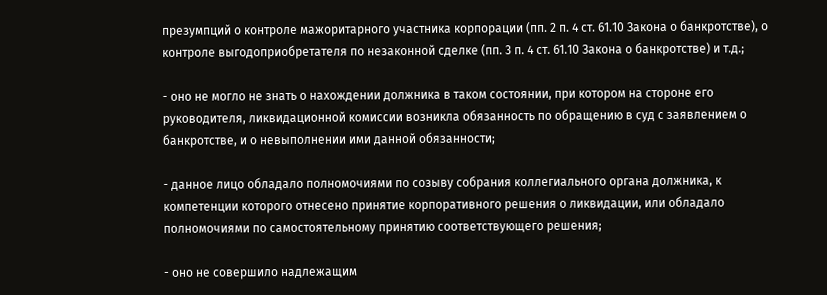презумпций о контроле мажоритарного участника корпорации (пп. 2 п. 4 ст. 61.10 Закона о банкротстве), о контроле выгодоприобретателя по незаконной сделке (пп. 3 п. 4 ст. 61.10 Закона о банкротстве) и т.д.;

- оно не могло не знать о нахождении должника в таком состоянии, при котором на стороне его руководителя, ликвидационной комиссии возникла обязанность по обращению в суд с заявлением о банкротстве, и о невыполнении ими данной обязанности;

- данное лицо обладало полномочиями по созыву собрания коллегиального органа должника, к компетенции которого отнесено принятие корпоративного решения о ликвидации, или обладало полномочиями по самостоятельному принятию соответствующего решения;

- оно не совершило надлежащим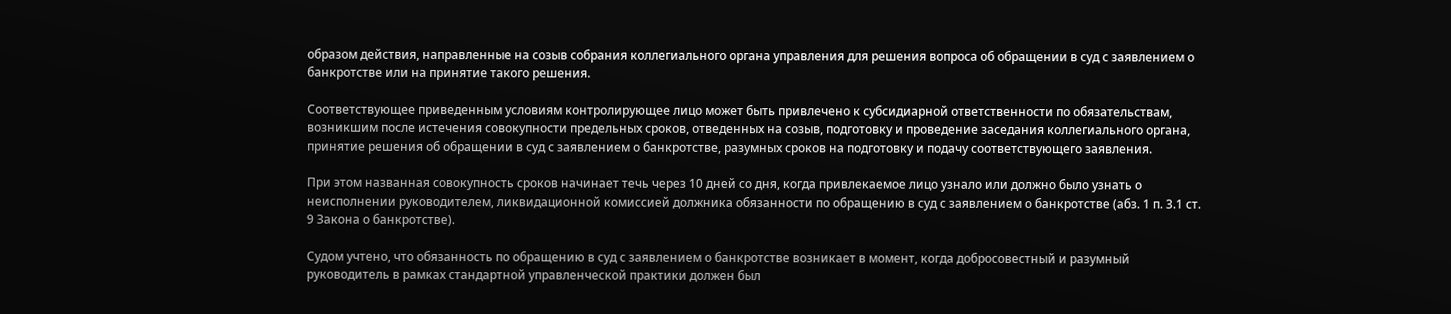образом действия, направленные на созыв собрания коллегиального органа управления для решения вопроса об обращении в суд с заявлением о банкротстве или на принятие такого решения.

Соответствующее приведенным условиям контролирующее лицо может быть привлечено к субсидиарной ответственности по обязательствам, возникшим после истечения совокупности предельных сроков, отведенных на созыв, подготовку и проведение заседания коллегиального органа, принятие решения об обращении в суд с заявлением о банкротстве, разумных сроков на подготовку и подачу соответствующего заявления.

При этом названная совокупность сроков начинает течь через 10 дней со дня, когда привлекаемое лицо узнало или должно было узнать о неисполнении руководителем, ликвидационной комиссией должника обязанности по обращению в суд с заявлением о банкротстве (абз. 1 п. 3.1 ст. 9 Закона о банкротстве).

Судом учтено, что обязанность по обращению в суд с заявлением о банкротстве возникает в момент, когда добросовестный и разумный руководитель в рамках стандартной управленческой практики должен был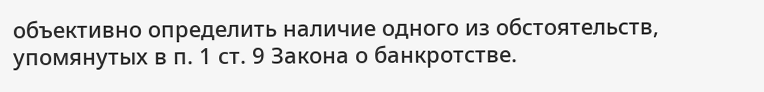объективно определить наличие одного из обстоятельств, упомянутых в п. 1 ст. 9 Закона о банкротстве.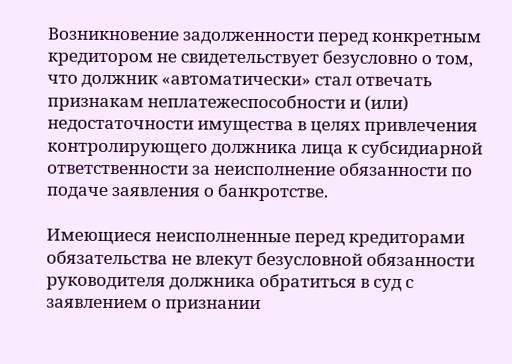Возникновение задолженности перед конкретным кредитором не свидетельствует безусловно о том, что должник «автоматически» стал отвечать признакам неплатежеспособности и (или) недостаточности имущества в целях привлечения контролирующего должника лица к субсидиарной ответственности за неисполнение обязанности по подаче заявления о банкротстве.

Имеющиеся неисполненные перед кредиторами обязательства не влекут безусловной обязанности руководителя должника обратиться в суд с заявлением о признании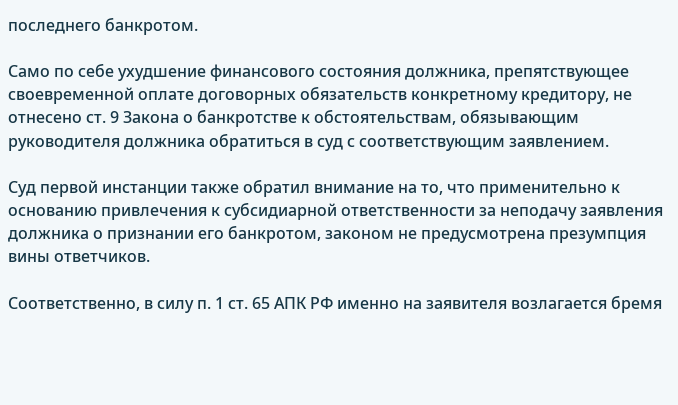последнего банкротом.

Само по себе ухудшение финансового состояния должника, препятствующее своевременной оплате договорных обязательств конкретному кредитору, не отнесено ст. 9 Закона о банкротстве к обстоятельствам, обязывающим руководителя должника обратиться в суд с соответствующим заявлением.

Суд первой инстанции также обратил внимание на то, что применительно к основанию привлечения к субсидиарной ответственности за неподачу заявления должника о признании его банкротом, законом не предусмотрена презумпция вины ответчиков.

Соответственно, в силу п. 1 ст. 65 АПК РФ именно на заявителя возлагается бремя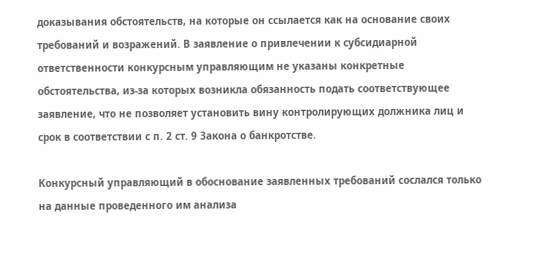доказывания обстоятельств, на которые он ссылается как на основание своих требований и возражений. В заявление о привлечении к субсидиарной ответственности конкурсным управляющим не указаны конкретные обстоятельства, из-за которых возникла обязанность подать соответствующее заявление, что не позволяет установить вину контролирующих должника лиц и срок в соответствии с п. 2 ст. 9 Закона о банкротстве.

Конкурсный управляющий в обоснование заявленных требований сослался только на данные проведенного им анализа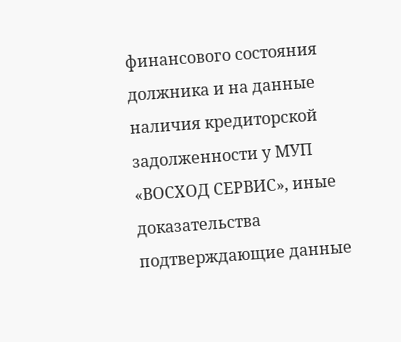финансового состояния должника и на данные наличия кредиторской задолженности у МУП «ВОСХОД СЕРВИС», иные доказательства подтверждающие данные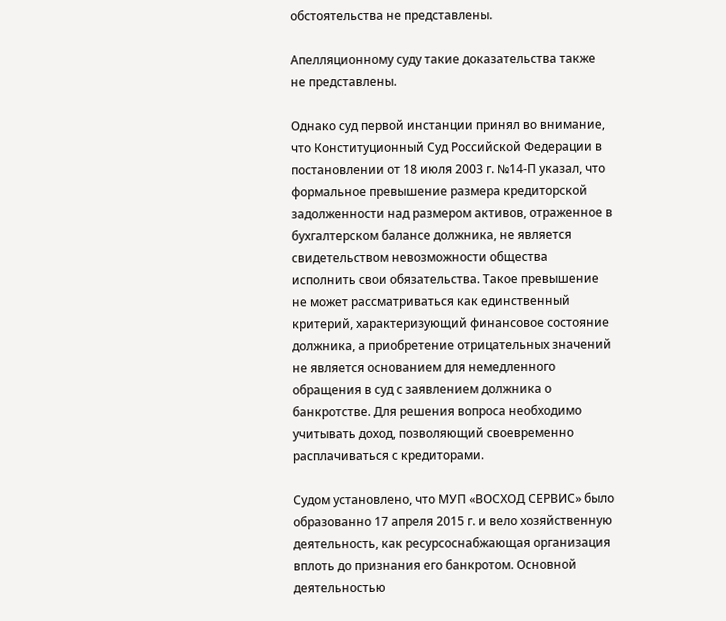обстоятельства не представлены.

Апелляционному суду такие доказательства также не представлены.

Однако суд первой инстанции принял во внимание, что Конституционный Суд Российской Федерации в постановлении от 18 июля 2003 г. №14-П указал, что формальное превышение размера кредиторской задолженности над размером активов, отраженное в бухгалтерском балансе должника, не является свидетельством невозможности общества исполнить свои обязательства. Такое превышение не может рассматриваться как единственный критерий, характеризующий финансовое состояние должника, а приобретение отрицательных значений не является основанием для немедленного обращения в суд с заявлением должника о банкротстве. Для решения вопроса необходимо учитывать доход, позволяющий своевременно расплачиваться с кредиторами.

Судом установлено, что МУП «ВОСХОД СЕРВИС» было образованно 17 апреля 2015 г. и вело хозяйственную деятельность, как ресурсоснабжающая организация вплоть до признания его банкротом. Основной деятельностью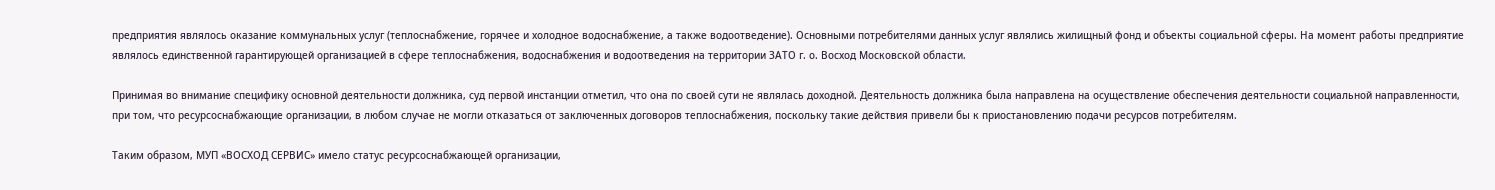предприятия являлось оказание коммунальных услуг (теплоснабжение, горячее и холодное водоснабжение, а также водоотведение). Основными потребителями данных услуг являлись жилищный фонд и объекты социальной сферы. На момент работы предприятие являлось единственной гарантирующей организацией в сфере теплоснабжения, водоснабжения и водоотведения на территории ЗАТО г. о. Восход Московской области.

Принимая во внимание специфику основной деятельности должника, суд первой инстанции отметил, что она по своей сути не являлась доходной. Деятельность должника была направлена на осуществление обеспечения деятельности социальной направленности, при том, что ресурсоснабжающие организации, в любом случае не могли отказаться от заключенных договоров теплоснабжения, поскольку такие действия привели бы к приостановлению подачи ресурсов потребителям.

Таким образом, МУП «ВОСХОД СЕРВИС» имело статус ресурсоснабжающей организации,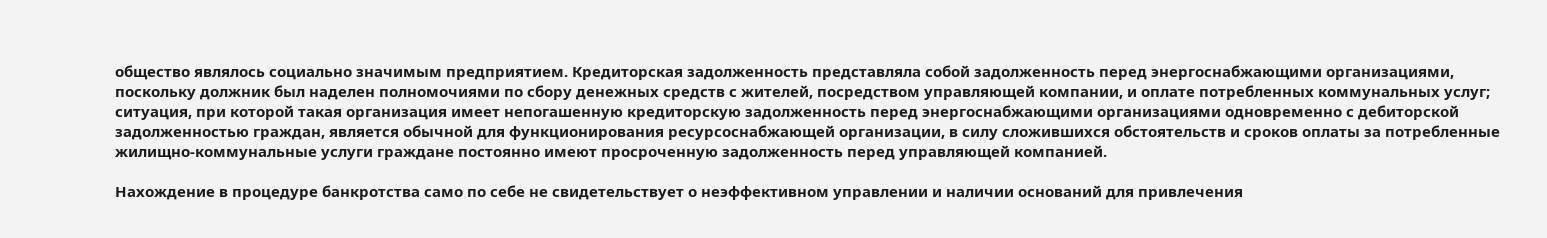общество являлось социально значимым предприятием. Кредиторская задолженность представляла собой задолженность перед энергоснабжающими организациями, поскольку должник был наделен полномочиями по сбору денежных средств с жителей, посредством управляющей компании, и оплате потребленных коммунальных услуг; ситуация, при которой такая организация имеет непогашенную кредиторскую задолженность перед энергоснабжающими организациями одновременно с дебиторской задолженностью граждан, является обычной для функционирования ресурсоснабжающей организации, в силу сложившихся обстоятельств и сроков оплаты за потребленные жилищно-коммунальные услуги граждане постоянно имеют просроченную задолженность перед управляющей компанией.

Нахождение в процедуре банкротства само по себе не свидетельствует о неэффективном управлении и наличии оснований для привлечения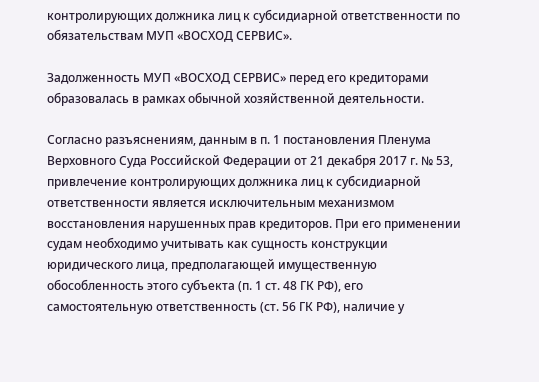контролирующих должника лиц к субсидиарной ответственности по обязательствам МУП «ВОСХОД СЕРВИС».

Задолженность МУП «ВОСХОД СЕРВИС» перед его кредиторами образовалась в рамках обычной хозяйственной деятельности.

Согласно разъяснениям, данным в п. 1 постановления Пленума Верховного Суда Российской Федерации от 21 декабря 2017 г. № 53, привлечение контролирующих должника лиц к субсидиарной ответственности является исключительным механизмом восстановления нарушенных прав кредиторов. При его применении судам необходимо учитывать как сущность конструкции юридического лица, предполагающей имущественную обособленность этого субъекта (п. 1 ст. 48 ГК РФ), его самостоятельную ответственность (ст. 56 ГК РФ), наличие у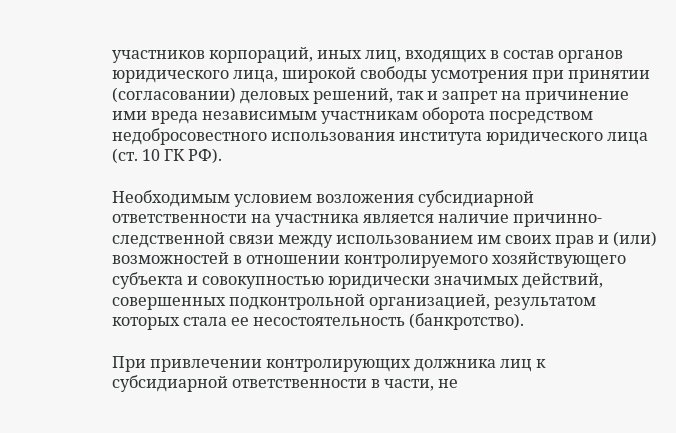участников корпораций, иных лиц, входящих в состав органов юридического лица, широкой свободы усмотрения при принятии (согласовании) деловых решений, так и запрет на причинение ими вреда независимым участникам оборота посредством недобросовестного использования института юридического лица (ст. 10 ГК РФ).

Необходимым условием возложения субсидиарной ответственности на участника является наличие причинно-следственной связи между использованием им своих прав и (или) возможностей в отношении контролируемого хозяйствующего субъекта и совокупностью юридически значимых действий, совершенных подконтрольной организацией, результатом которых стала ее несостоятельность (банкротство).

При привлечении контролирующих должника лиц к субсидиарной ответственности в части, не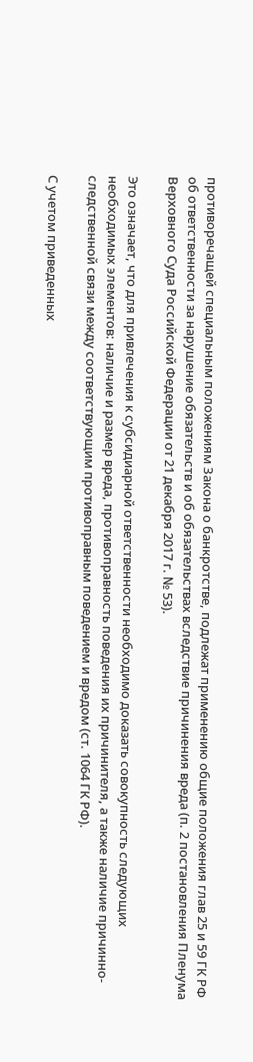противоречащей специальным положениям Закона о банкротстве, подлежат применению общие положения глав 25 и 59 ГК РФ об ответственности за нарушение обязательств и об обязательствах вследствие причинения вреда (п. 2 постановления Пленума Верховного Суда Российской Федерации от 21 декабря 2017 г. № 53).

Это означает, что для привлечения к субсидиарной ответственности необходимо доказать совокупность следующих необходимых элементов: наличие и размер вреда, противоправность поведения их причинителя, а также наличие причинно-следственной связи между соответствующим противоправным поведением и вредом (ст. 1064 ГК РФ).

С учетом приведенных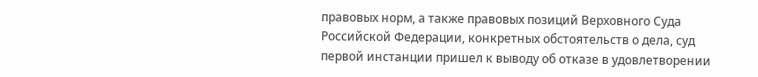правовых норм, а также правовых позиций Верховного Суда Российской Федерации, конкретных обстоятельств о дела, суд первой инстанции пришел к выводу об отказе в удовлетворении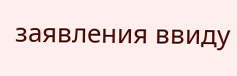заявления ввиду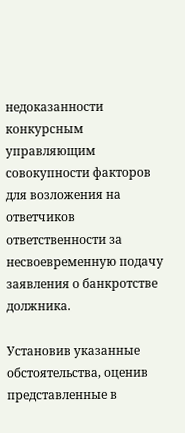недоказанности конкурсным управляющим совокупности факторов для возложения на ответчиков ответственности за несвоевременную подачу заявления о банкротстве должника.

Установив указанные обстоятельства, оценив представленные в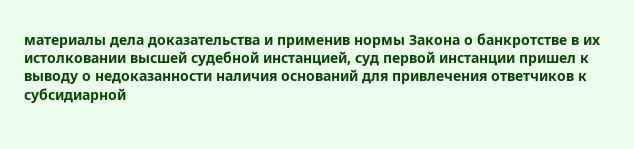материалы дела доказательства и применив нормы Закона о банкротстве в их истолковании высшей судебной инстанцией, суд первой инстанции пришел к выводу о недоказанности наличия оснований для привлечения ответчиков к субсидиарной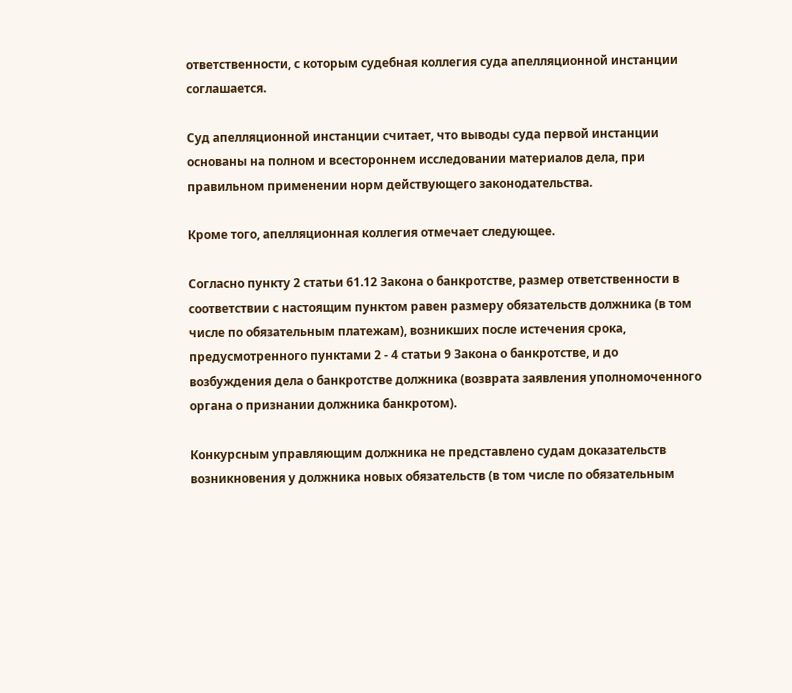ответственности, с которым судебная коллегия суда апелляционной инстанции соглашается.

Суд апелляционной инстанции считает, что выводы суда первой инстанции основаны на полном и всестороннем исследовании материалов дела, при правильном применении норм действующего законодательства.

Кроме того, апелляционная коллегия отмечает следующее.

Согласно пункту 2 статьи 61.12 Закона о банкротстве, размер ответственности в соответствии с настоящим пунктом равен размеру обязательств должника (в том числе по обязательным платежам), возникших после истечения срока, предусмотренного пунктами 2 - 4 статьи 9 Закона о банкротстве, и до возбуждения дела о банкротстве должника (возврата заявления уполномоченного органа о признании должника банкротом).

Конкурсным управляющим должника не представлено судам доказательств возникновения у должника новых обязательств (в том числе по обязательным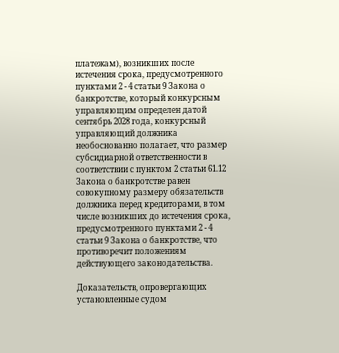платежам), возникших после истечения срока, предусмотренного пунктами 2 - 4 статьи 9 Закона о банкротстве, который конкурсным управляющим определен датой сентябрь 2028 года, конкурсный управляющий должника необоснованно полагает, что размер субсидиарной ответственности в соответствии с пунктом 2 статьи 61.12 Закона о банкротстве равен совокупному размеру обязательств должника перед кредиторами, в том числе возникших до истечения срока, предусмотренного пунктами 2 - 4 статьи 9 Закона о банкротстве, что противоречит положениям действующего законодательства.

Доказательств, опровергающих установленные судом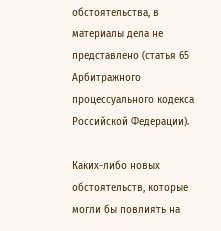обстоятельства, в материалы дела не представлено (статья 65 Арбитражного процессуального кодекса Российской Федерации).

Каких-либо новых обстоятельств, которые могли бы повлиять на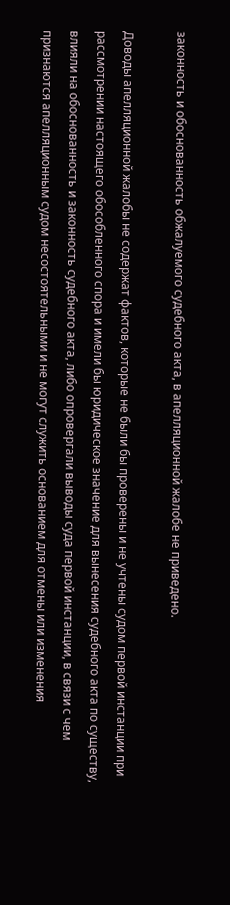законность и обоснованность обжалуемого судебного акта, в апелляционной жалобе не приведено.

Доводы апелляционной жалобы не содержат фактов, которые не были бы проверены и не учтены судом первой инстанции при рассмотрении настоящего обособленного спора и имели бы юридическое значение для вынесения судебного акта по существу, влияли на обоснованность и законность судебного акта, либо опровергали выводы суда первой инстанции, в связи с чем признаются апелляционным судом несостоятельными и не могут служить основанием для отмены или изменения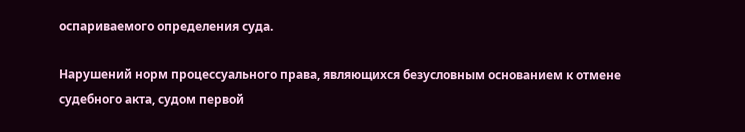оспариваемого определения суда.

Нарушений норм процессуального права, являющихся безусловным основанием к отмене судебного акта, судом первой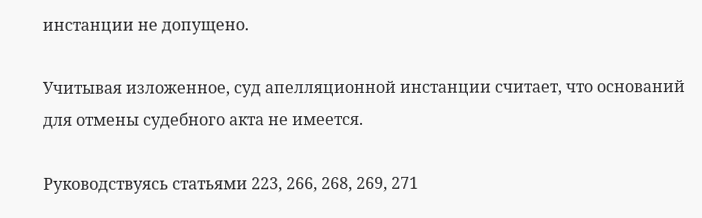инстанции не допущено.

Учитывая изложенное, суд апелляционной инстанции считает, что оснований для отмены судебного акта не имеется.

Руководствуясь статьями 223, 266, 268, 269, 271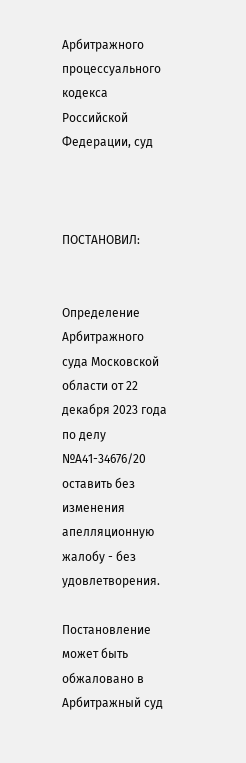Арбитражного процессуального кодекса Российской Федерации, суд



ПОСТАНОВИЛ:


Определение Арбитражного суда Московской области от 22 декабря 2023 года по делу №А41-34676/20 оставить без изменения апелляционную жалобу - без удовлетворения.

Постановление может быть обжаловано в Арбитражный суд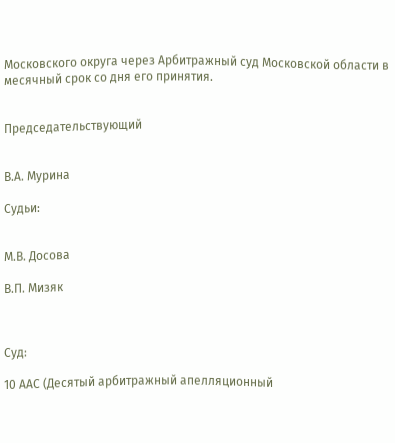Московского округа через Арбитражный суд Московской области в месячный срок со дня его принятия.


Председательствующий


В.А. Мурина

Судьи:


М.В. Досова

В.П. Мизяк



Суд:

10 ААС (Десятый арбитражный апелляционный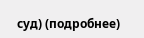суд) (подробнее)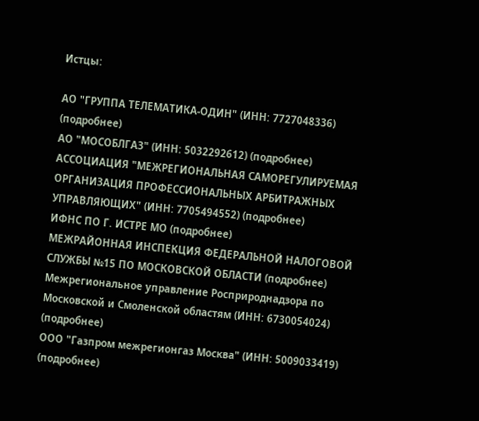Истцы:

АО "ГРУППА ТЕЛЕМАТИКА-ОДИН" (ИНН: 7727048336) (подробнее)
АО "МОСОБЛГАЗ" (ИНН: 5032292612) (подробнее)
АССОЦИАЦИЯ "МЕЖРЕГИОНАЛЬНАЯ САМОРЕГУЛИРУЕМАЯ ОРГАНИЗАЦИЯ ПРОФЕССИОНАЛЬНЫХ АРБИТРАЖНЫХ УПРАВЛЯЮЩИХ" (ИНН: 7705494552) (подробнее)
ИФНС ПО Г. ИСТРЕ МО (подробнее)
МЕЖРАЙОННАЯ ИНСПЕКЦИЯ ФЕДЕРАЛЬНОЙ НАЛОГОВОЙ СЛУЖБЫ №15 ПО МОСКОВСКОЙ ОБЛАСТИ (подробнее)
Межрегиональное управление Росприроднадзора по Московской и Смоленской областям (ИНН: 6730054024) (подробнее)
ООО "Газпром межрегионгаз Москва" (ИНН: 5009033419) (подробнее)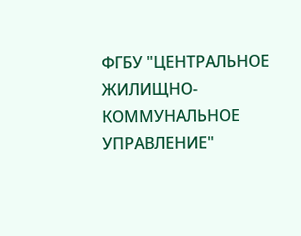ФГБУ "ЦЕНТРАЛЬНОЕ ЖИЛИЩНО-КОММУНАЛЬНОЕ УПРАВЛЕНИЕ"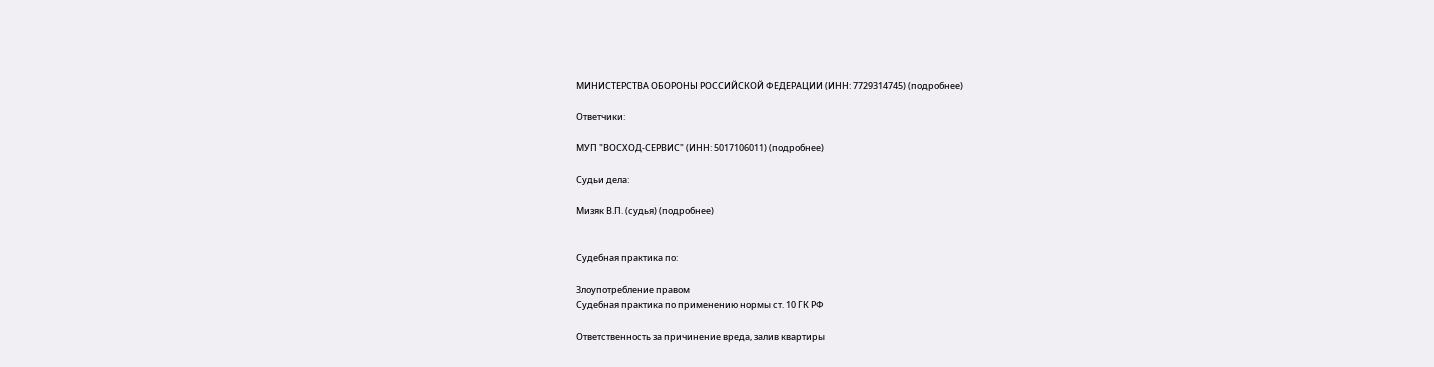МИНИСТЕРСТВА ОБОРОНЫ РОССИЙСКОЙ ФЕДЕРАЦИИ (ИНН: 7729314745) (подробнее)

Ответчики:

МУП "ВОСХОД-СЕРВИС" (ИНН: 5017106011) (подробнее)

Судьи дела:

Мизяк В.П. (судья) (подробнее)


Судебная практика по:

Злоупотребление правом
Судебная практика по применению нормы ст. 10 ГК РФ

Ответственность за причинение вреда, залив квартиры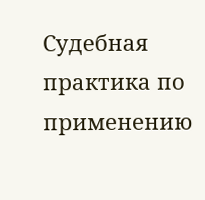Судебная практика по применению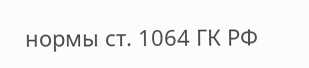нормы ст. 1064 ГК РФ